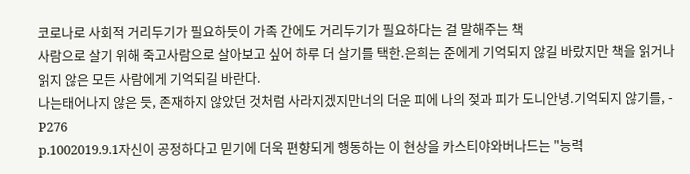코로나로 사회적 거리두기가 필요하듯이 가족 간에도 거리두기가 필요하다는 걸 말해주는 책
사람으로 살기 위해 죽고사람으로 살아보고 싶어 하루 더 살기를 택한.은희는 준에게 기억되지 않길 바랐지만 책을 읽거나 읽지 않은 모든 사람에게 기억되길 바란다.
나는태어나지 않은 듯, 존재하지 않았던 것처럼 사라지겠지만너의 더운 피에 나의 젖과 피가 도니안녕.기억되지 않기를, - P276
p.1002019.9.1자신이 공정하다고 믿기에 더욱 편향되게 행동하는 이 현상을 카스티야와버나드는 "능력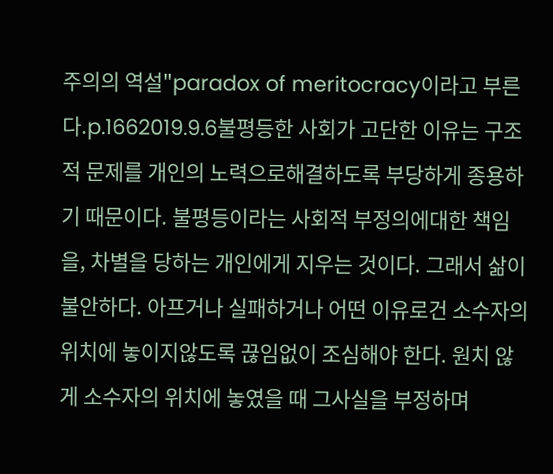주의의 역설"paradox of meritocracy이라고 부른다.p.1662019.9.6불평등한 사회가 고단한 이유는 구조적 문제를 개인의 노력으로해결하도록 부당하게 종용하기 때문이다. 불평등이라는 사회적 부정의에대한 책임을, 차별을 당하는 개인에게 지우는 것이다. 그래서 삶이불안하다. 아프거나 실패하거나 어떤 이유로건 소수자의 위치에 놓이지않도록 끊임없이 조심해야 한다. 원치 않게 소수자의 위치에 놓였을 때 그사실을 부정하며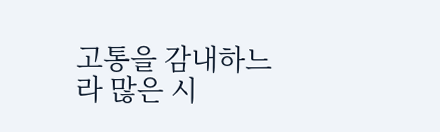고통을 감내하느라 많은 시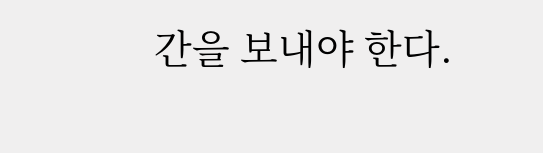간을 보내야 한다.